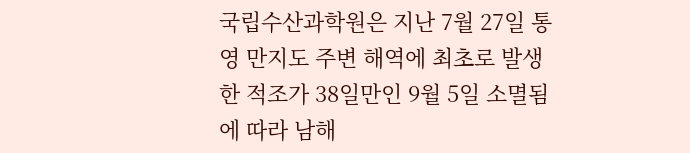국립수산과학원은 지난 7월 27일 통영 만지도 주변 해역에 최초로 발생한 적조가 38일만인 9월 5일 소멸됨에 따라 남해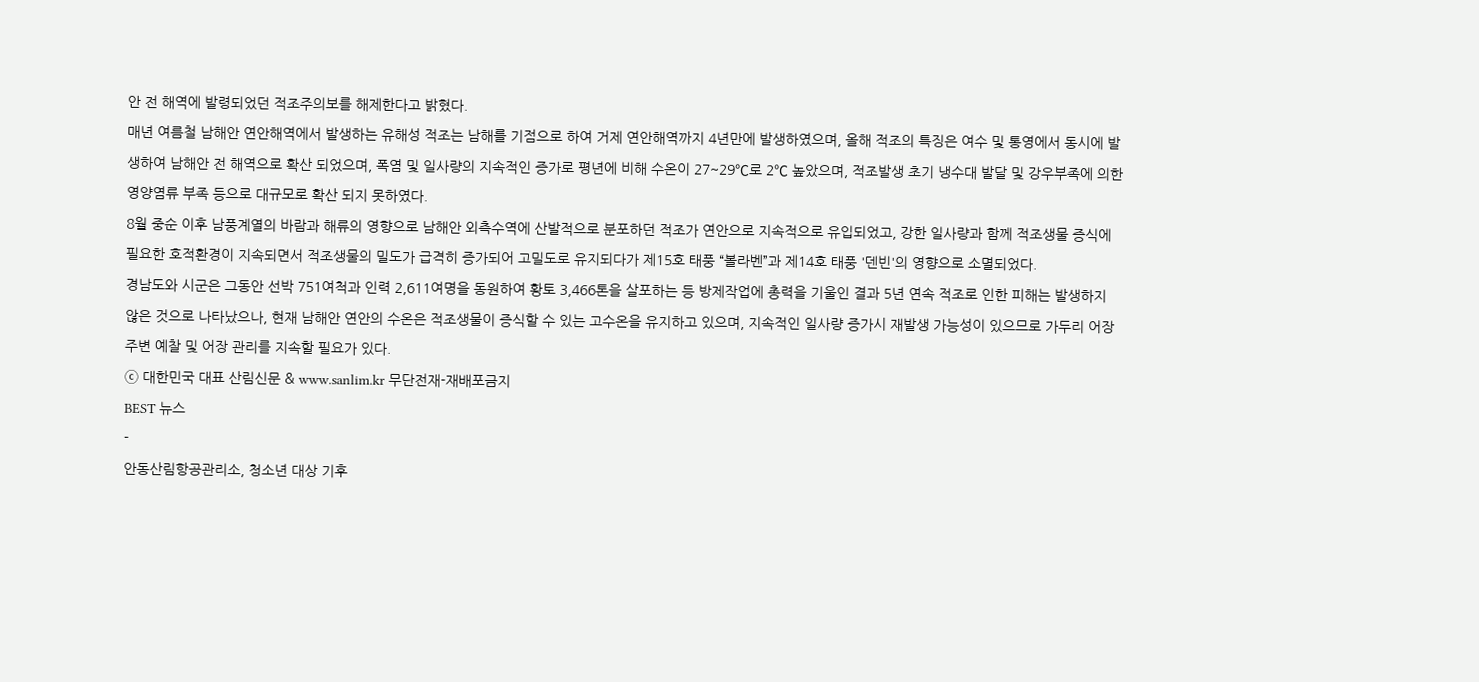안 전 해역에 발령되었던 적조주의보를 해제한다고 밝혔다.
매년 여름철 남해안 연안해역에서 발생하는 유해성 적조는 남해를 기점으로 하여 거제 연안해역까지 4년만에 발생하였으며, 올해 적조의 특징은 여수 및 통영에서 동시에 발생하여 남해안 전 해역으로 확산 되었으며, 폭염 및 일사량의 지속적인 증가로 평년에 비해 수온이 27~29℃로 2℃ 높았으며, 적조발생 초기 냉수대 발달 및 강우부족에 의한 영양염류 부족 등으로 대규모로 확산 되지 못하였다.
8월 중순 이후 남풍계열의 바람과 해류의 영향으로 남해안 외측수역에 산발적으로 분포하던 적조가 연안으로 지속적으로 유입되었고, 강한 일사량과 함께 적조생물 증식에 필요한 호적환경이 지속되면서 적조생물의 밀도가 급격히 증가되어 고밀도로 유지되다가 제15호 태풍 “볼라벤”과 제14호 태풍 '덴빈'의 영향으로 소멸되었다.
경남도와 시군은 그동안 선박 751여척과 인력 2,611여명을 동원하여 황토 3,466톤을 살포하는 등 방제작업에 총력을 기울인 결과 5년 연속 적조로 인한 피해는 발생하지 않은 것으로 나타났으나, 현재 남해안 연안의 수온은 적조생물이 증식할 수 있는 고수온을 유지하고 있으며, 지속적인 일사량 증가시 재발생 가능성이 있으므로 가두리 어장 주변 예찰 및 어장 관리를 지속할 필요가 있다.
ⓒ 대한민국 대표 산림신문 & www.sanlim.kr 무단전재-재배포금지
BEST 뉴스
-
안동산림항공관리소, 청소년 대상 기후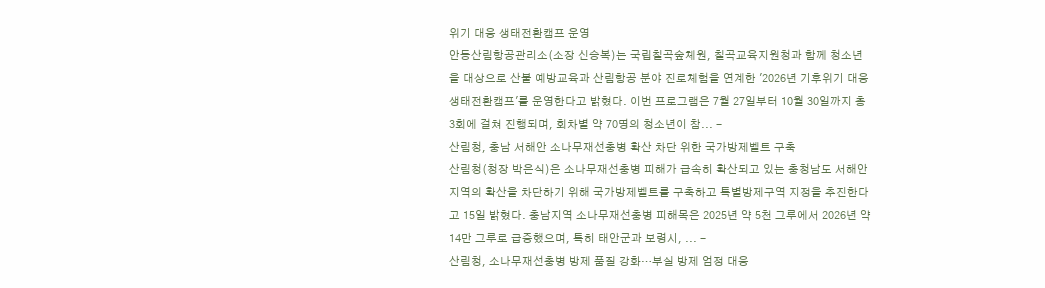위기 대응 생태전환캠프 운영
안동산림항공관리소(소장 신승복)는 국립칠곡숲체원, 칠곡교육지원청과 함께 청소년을 대상으로 산불 예방교육과 산림항공 분야 진로체험을 연계한 '2026년 기후위기 대응 생태전환캠프'를 운영한다고 밝혔다. 이번 프로그램은 7월 27일부터 10월 30일까지 총 3회에 걸쳐 진행되며, 회차별 약 70명의 청소년이 참... -
산림청, 충남 서해안 소나무재선충병 확산 차단 위한 국가방제벨트 구축
산림청(청장 박은식)은 소나무재선충병 피해가 급속히 확산되고 있는 충청남도 서해안 지역의 확산을 차단하기 위해 국가방제벨트를 구축하고 특별방제구역 지정을 추진한다고 15일 밝혔다. 충남지역 소나무재선충병 피해목은 2025년 약 5천 그루에서 2026년 약 14만 그루로 급증했으며, 특히 태안군과 보령시, ... -
산림청, 소나무재선충병 방제 품질 강화…부실 방제 엄정 대응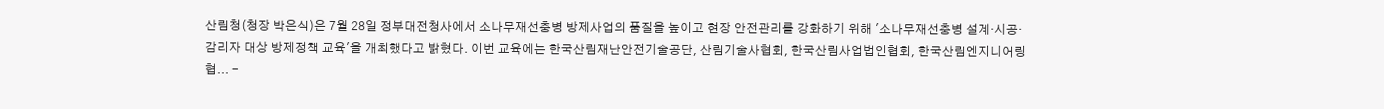산림청(청장 박은식)은 7월 28일 정부대전청사에서 소나무재선충병 방제사업의 품질을 높이고 현장 안전관리를 강화하기 위해 '소나무재선충병 설계·시공·감리자 대상 방제정책 교육'을 개최했다고 밝혔다. 이번 교육에는 한국산림재난안전기술공단, 산림기술사협회, 한국산림사업법인협회, 한국산림엔지니어링협... -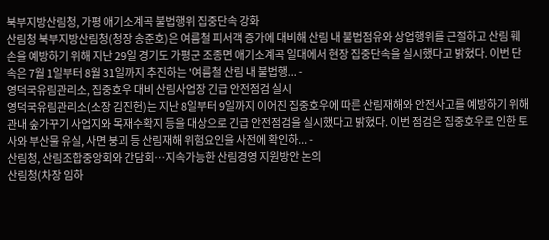북부지방산림청, 가평 애기소계곡 불법행위 집중단속 강화
산림청 북부지방산림청(청장 송준호)은 여름철 피서객 증가에 대비해 산림 내 불법점유와 상업행위를 근절하고 산림 훼손을 예방하기 위해 지난 29일 경기도 가평군 조종면 애기소계곡 일대에서 현장 집중단속을 실시했다고 밝혔다. 이번 단속은 7월 1일부터 8월 31일까지 추진하는 '여름철 산림 내 불법행... -
영덕국유림관리소, 집중호우 대비 산림사업장 긴급 안전점검 실시
영덕국유림관리소(소장 김진헌)는 지난 8일부터 9일까지 이어진 집중호우에 따른 산림재해와 안전사고를 예방하기 위해 관내 숲가꾸기 사업지와 목재수확지 등을 대상으로 긴급 안전점검을 실시했다고 밝혔다. 이번 점검은 집중호우로 인한 토사와 부산물 유실, 사면 붕괴 등 산림재해 위험요인을 사전에 확인하... -
산림청, 산림조합중앙회와 간담회…지속가능한 산림경영 지원방안 논의
산림청(차장 임하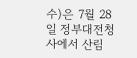수)은 7월 28일 정부대전청사에서 산림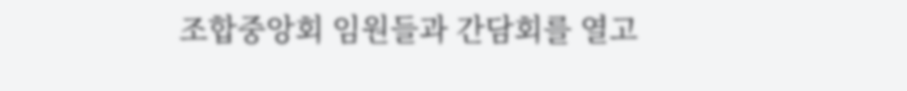조합중앙회 임원들과 간담회를 열고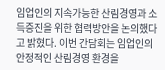임업인의 지속가능한 산림경영과 소득증진을 위한 협력방안을 논의했다고 밝혔다. 이번 간담회는 임업인의 안정적인 산림경영 환경을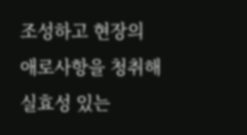조성하고 현장의 애로사항을 청취해 실효성 있는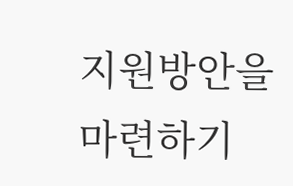지원방안을 마련하기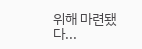위해 마련됐다...